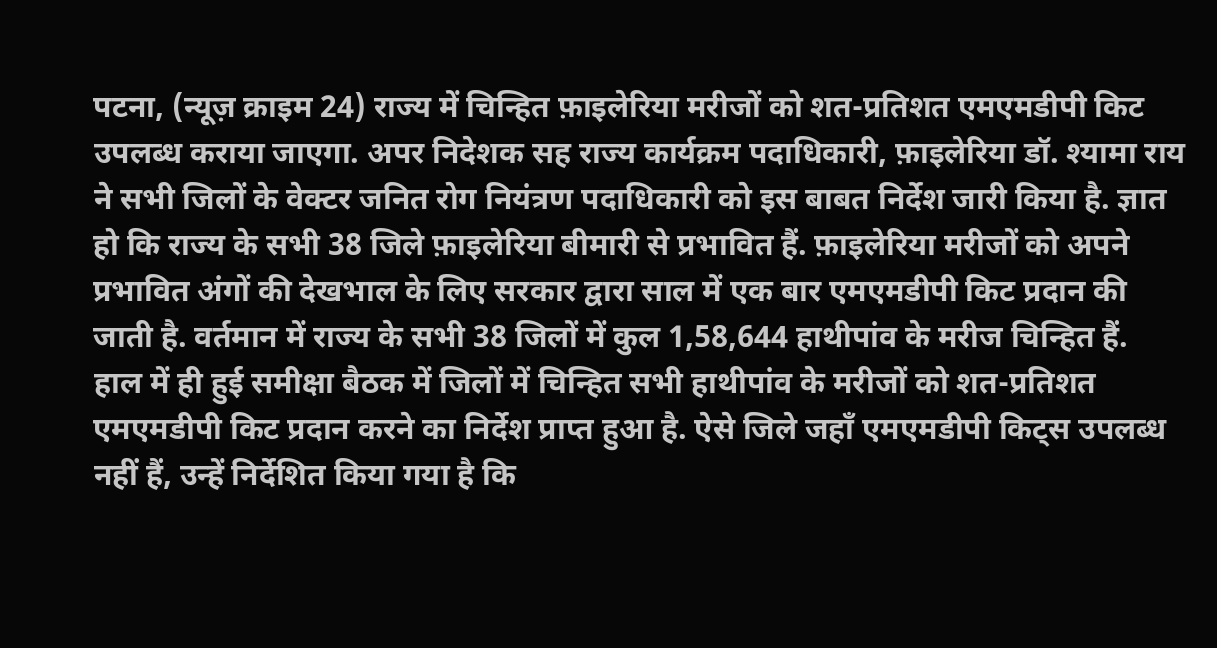पटना, (न्यूज़ क्राइम 24) राज्य में चिन्हित फ़ाइलेरिया मरीजों को शत-प्रतिशत एमएमडीपी किट उपलब्ध कराया जाएगा. अपर निदेशक सह राज्य कार्यक्रम पदाधिकारी, फ़ाइलेरिया डॉ. श्यामा राय ने सभी जिलों के वेक्टर जनित रोग नियंत्रण पदाधिकारी को इस बाबत निर्देश जारी किया है. ज्ञात हो कि राज्य के सभी 38 जिले फ़ाइलेरिया बीमारी से प्रभावित हैं. फ़ाइलेरिया मरीजों को अपने प्रभावित अंगों की देखभाल के लिए सरकार द्वारा साल में एक बार एमएमडीपी किट प्रदान की जाती है. वर्तमान में राज्य के सभी 38 जिलों में कुल 1,58,644 हाथीपांव के मरीज चिन्हित हैं.
हाल में ही हुई समीक्षा बैठक में जिलों में चिन्हित सभी हाथीपांव के मरीजों को शत-प्रतिशत एमएमडीपी किट प्रदान करने का निर्देश प्राप्त हुआ है. ऐसे जिले जहाँ एमएमडीपी किट्स उपलब्ध नहीं हैं, उन्हें निर्देशित किया गया है कि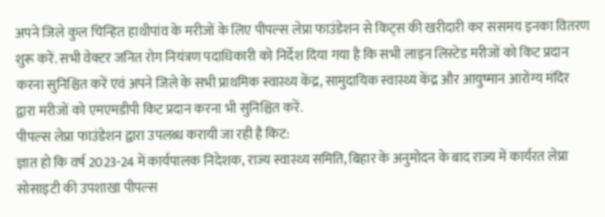अपने जिले कुल चिन्हित हाथीपांव के मरीजों के लिए पीपल्स लेप्रा फाउंडेशन से किट्स की खरीदारी कर ससमय इनका वितरण शुरू करें. सभी वेक्टर जनित रोग नियंत्रण पदाधिकारी को निर्देश दिया गया है कि सभी लाइन लिस्टेड मरीजों को किट प्रदान करना सुनिश्चित करें एवं अपने जिले के सभी प्राथमिक स्वास्थ्य केंद्र, सामुदायिक स्वास्थ्य केंद्र और आयुष्मान आरोग्य मंदिर द्वारा मरीजों को एमएमडीपी किट प्रदान करना भी सुनिश्चित करें.
पीपल्स लेप्रा फाउंडेशन द्वारा उपलब्ध करायी जा रही है किट:
ज्ञात हो कि वर्ष 2023-24 में कार्यपालक निदेशक, राज्य स्वास्थ्य समिति, बिहार के अनुमोदन के बाद राज्य में कार्यरत लेप्रा सोसाइटी की उपशाखा पीपल्स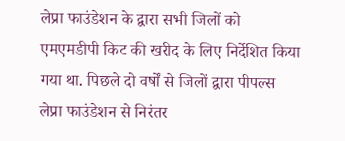लेप्रा फाउंडेशन के द्वारा सभी जिलों को एमएमडीपी किट की खरीद के लिए निर्देशित किया गया था. पिछले दो वर्षों से जिलों द्वारा पीपल्स लेप्रा फाउंडेशन से निरंतर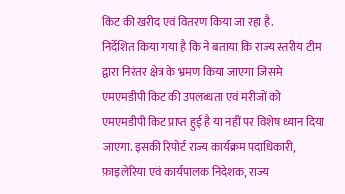किट की खरीद एवं वितरण किया जा रहा है.
निर्देशित किया गया है कि ने बताया कि राज्य स्तरीय टीम द्वारा निरंतर क्षेत्र के भ्रमण किया जाएगा जिसमे एमएमडीपी किट की उपलब्धता एवं मरीजों को एमएमडीपी किट प्राप्त हुई है या नहीं पर विशेष ध्यान दिया जाएगा. इसकी रिपोर्ट राज्य कार्यक्रम पदाधिकारी, फ़ाइलेरिया एवं कार्यपालक निदेशक, राज्य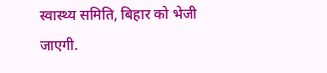स्वास्थ्य समिति, बिहार को भेजी जाएगी.